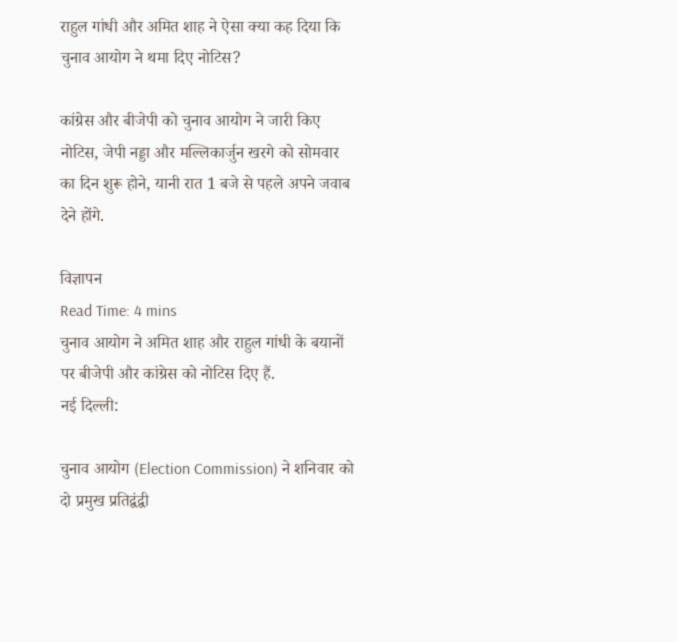राहुल गांधी और अमित शाह ने ऐसा क्या कह दिया कि चुनाव आयोग ने थमा दिए नोटिस?

कांग्रेस और बीजेपी को चुनाव आयोग ने जारी किए नोटिस, जेपी नड्डा और मल्लिकार्जुन खरगे को सोमवार का दिन शुरू होने, यानी रात 1 बजे से पहले अपने जवाब देने होंगे.

विज्ञापन
Read Time: 4 mins
चुनाव आयोग ने अमित शाह और राहुल गांधी के बयानों पर बीजेपी और कांग्रेस को नोटिस दिए हैं.
नई दिल्ली:

चुनाव आयोग (Election Commission) ने शनिवार को दो प्रमुख प्रतिद्वंद्वी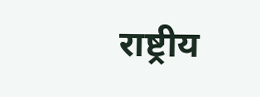राष्ट्रीय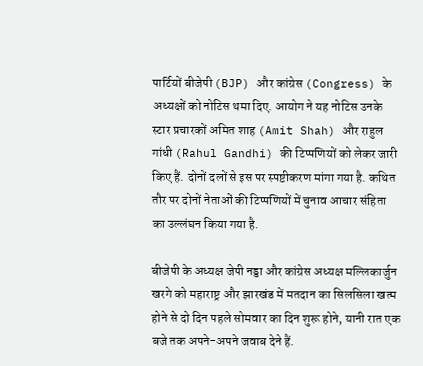पार्टियों बीजेपी (BJP) और कांग्रेस (Congress) के अध्यक्षों को नोटिस थमा दिए. आयोग ने यह नोटिस उनके स्टार प्रचारकों अमित शाह (Amit Shah) और राहुल गांधी (Rahul Gandhi) की टिप्पणियों को लेकर जारी किए हैं. दोनों दलों से इस पर स्पष्टीकरण मांगा गया है. कथित तौर पर दोनों नेताओं की टिप्पणियों में चुनाव आचार संहिता का उल्लंघन किया गया है.

बीजेपी के अध्यक्ष जेपी नड्डा और कांग्रेस अध्यक्ष मल्लिकार्जुन खरगे को महाराष्ट्र और झारखंड में मतदान का सिलसिला खत्म होने से दो दिन पहले सोमवार का दिन शुरू होने, यानी रात एक बजे तक अपने-अपने जवाब देने हैं.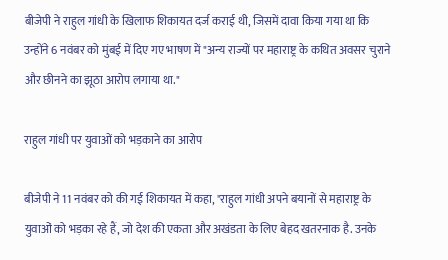बीजेपी ने राहुल गांधी के खिलाफ शिकायत दर्ज कराई थी, जिसमें दावा किया गया था कि उन्होंने 6 नवंबर को मुंबई में दिए गए भाषण में "अन्य राज्यों पर महाराष्ट्र के कथित अवसर चुराने और छीनने का झूठा आरोप लगाया था."

राहुल गांधी पर युवाओं को भड़काने का आरोप

बीजेपी ने 11 नवंबर को की गई शिकायत में कहा, "राहुल गांधी अपने बयानों से महाराष्ट्र के युवाओं को भड़का रहे हैं, जो देश की एकता और अखंडता के लिए बेहद खतरनाक है. उनके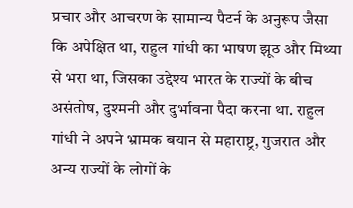प्रचार और आचरण के सामान्य पैटर्न के अनुरूप जैसा कि अपेक्षित था, राहुल गांधी का भाषण झूठ और मिथ्या से भरा था, जिसका उद्देश्य भारत के राज्यों के बीच असंतोष, दुश्मनी और दुर्भावना पैदा करना था. राहुल गांधी ने अपने भ्रामक बयान से महाराष्ट्र, गुजरात और अन्य राज्यों के लोगों के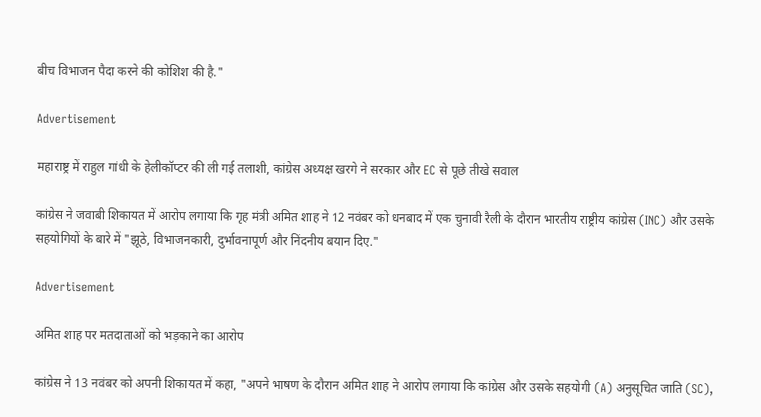बीच विभाजन पैदा करने की कोशिश की है."

Advertisement

महाराष्ट्र में राहुल गांधी के हेलीकॉप्टर की ली गई तलाशी, कांग्रेस अध्यक्ष खरगे ने सरकार और EC से पूछे तीखे सवाल

कांग्रेस ने जवाबी शिकायत में आरोप लगाया कि गृह मंत्री अमित शाह ने 12 नवंबर को धनबाद में एक चुनावी रैली के दौरान भारतीय राष्ट्रीय कांग्रेस (INC) और उसके सहयोगियों के बारे में "झूठे, विभाजनकारी, दुर्भावनापूर्ण और निंदनीय बयान दिए."

Advertisement

अमित शाह पर मतदाताओं को भड़काने का आरोप

कांग्रेस ने 13 नवंबर को अपनी शिकायत में कहा, "अपने भाषण के दौरान अमित शाह ने आरोप लगाया कि कांग्रेस और उसके सहयोगी (A) अनुसूचित जाति (SC),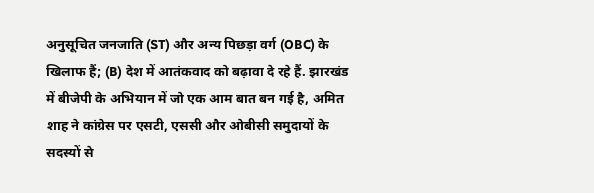अनुसूचित जनजाति (ST) और अन्य पिछड़ा वर्ग (OBC) के खिलाफ हैं; (B) देश में आतंकवाद को बढ़ावा दे रहे हैं. झारखंड में बीजेपी के अभियान में जो एक आम बात बन गई है, अमित शाह ने कांग्रेस पर एसटी, एससी और ओबीसी समुदायों के सदस्यों से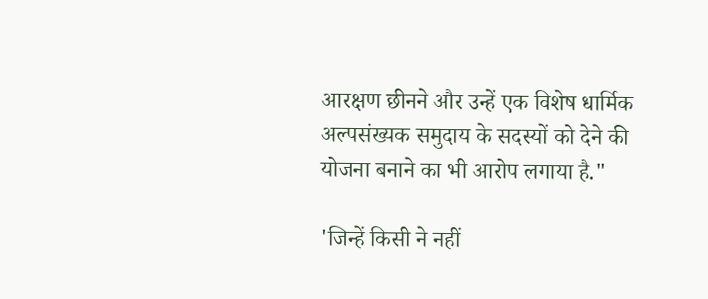आरक्षण छीनने और उन्हें एक विशेष धार्मिक अल्पसंख्यक समुदाय के सदस्यों को देने की योजना बनाने का भी आरोप लगाया है."

'जिन्हें किसी ने नहीं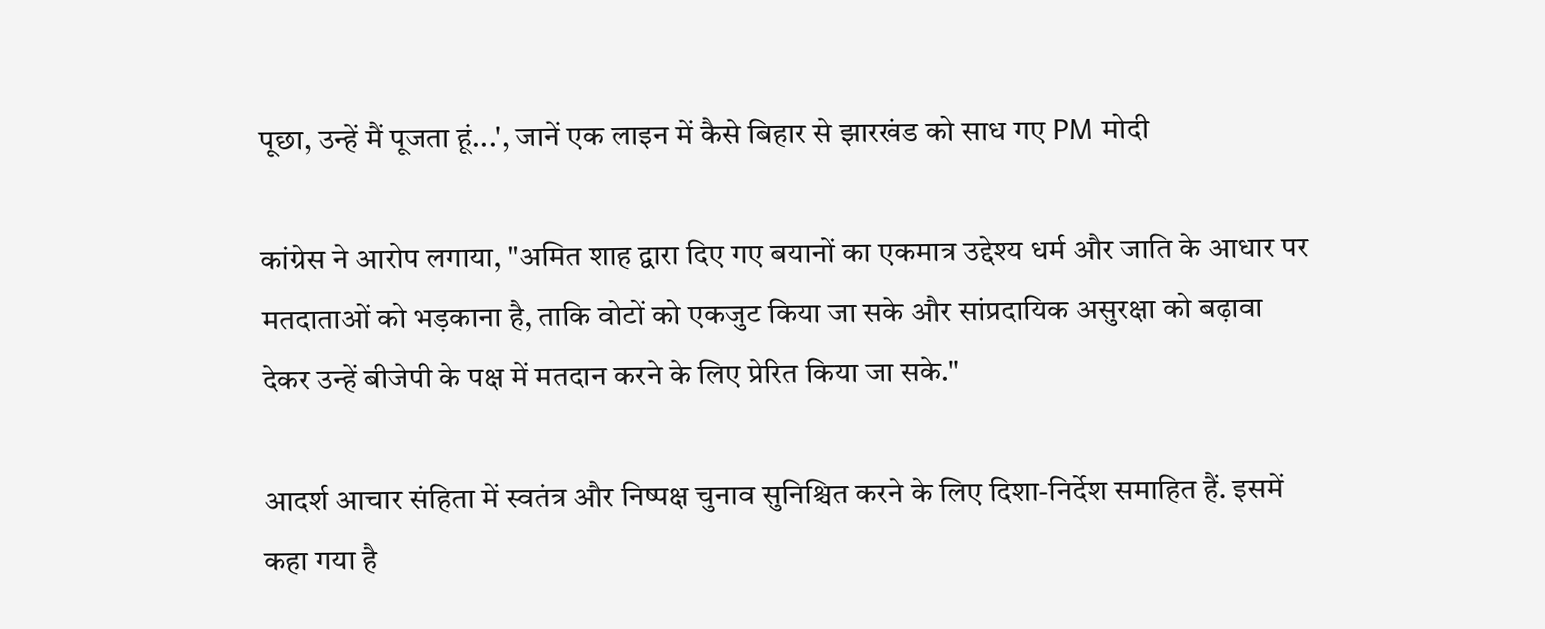पूछा, उन्हें मैं पूजता हूं...', जानें एक लाइन में कैसे बिहार से झारखंड को साध गए PM मोदी

कांग्रेस ने आरोप लगाया, "अमित शाह द्वारा दिए गए बयानों का एकमात्र उद्देश्य धर्म और जाति के आधार पर मतदाताओं को भड़काना है, ताकि वोटों को एकजुट किया जा सके और सांप्रदायिक असुरक्षा को बढ़ावा देकर उन्हें बीजेपी के पक्ष में मतदान करने के लिए प्रेरित किया जा सके."

आदर्श आचार संहिता में स्वतंत्र और निष्पक्ष चुनाव सुनिश्चित करने के लिए दिशा-निर्देश समाहित हैं. इसमें कहा गया है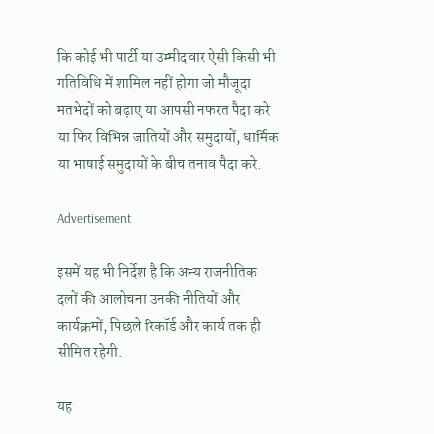कि कोई भी पार्टी या उम्मीदवार ऐसी किसी भी गतिविधि में शामिल नहीं होगा जो मौजूदा मतभेदों को बढ़ाए या आपसी नफरत पैदा करे या फिर विभिन्न जातियों और समुदायों, धार्मिक या भाषाई समुदायों के बीच तनाव पैदा करे.

Advertisement

इसमें यह भी निर्देश है कि अन्य राजनीतिक दलों की आलोचना उनकी नीतियों और कार्यक्रमों, पिछले रिकॉर्ड और कार्य तक ही सीमित रहेगी.

यह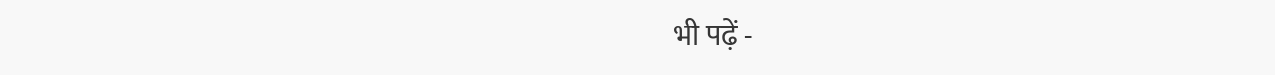भी पढ़ें -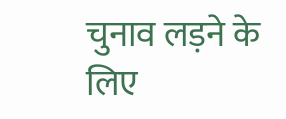चुनाव लड़ने के लिए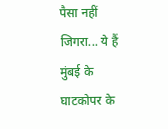पैसा नहीं जिगरा... ये हैं मुंबई के घाटकोपर के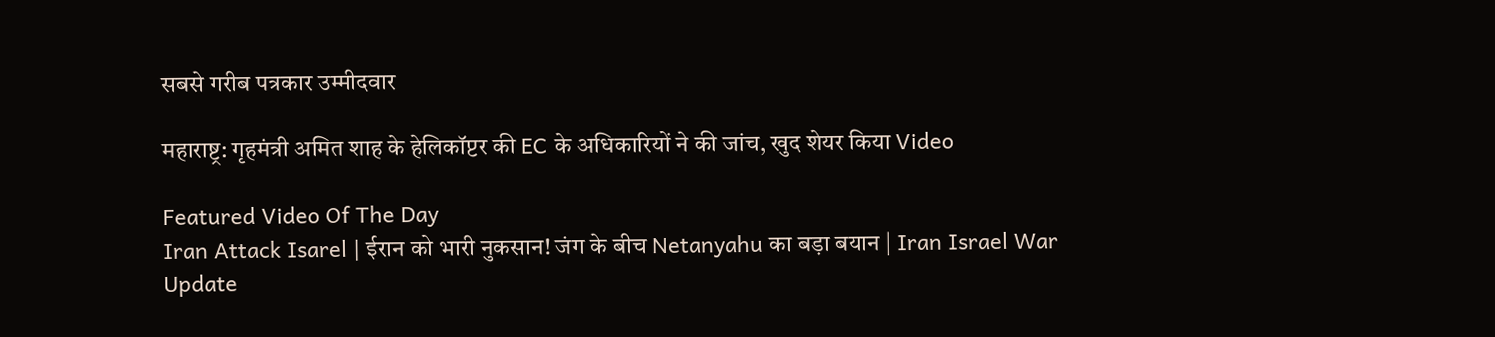सबसे गरीब पत्रकार उम्मीदवार

महाराष्ट्र: गृहमंत्री अमित शाह के हेलिकॉप्टर की EC के अधिकारियों ने की जांच, खुद शेयर किया Video

Featured Video Of The Day
Iran Attack Isarel | ईरान को भारी नुकसान! जंग के बीच Netanyahu का बड़ा बयान | Iran Israel War Update